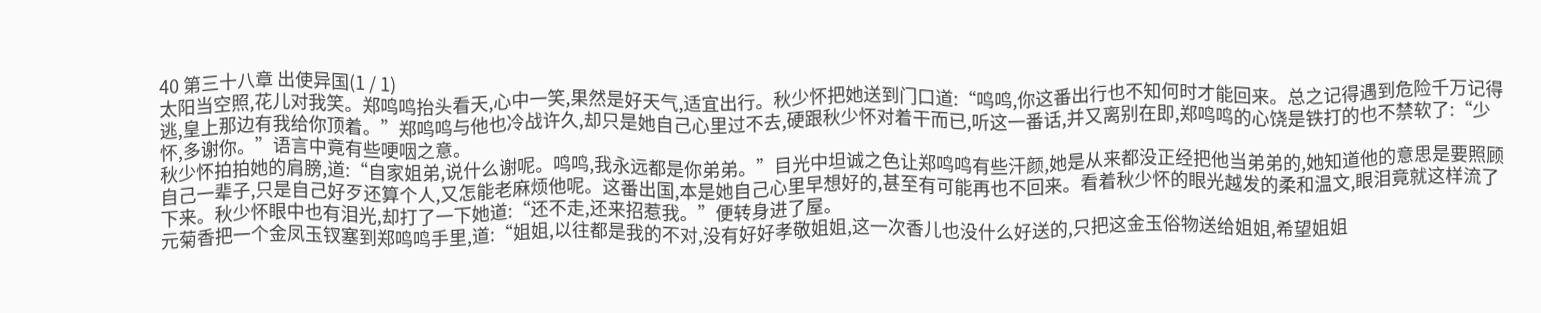40 第三十八章 出使异国(1 / 1)
太阳当空照,花儿对我笑。郑鸣鸣抬头看天,心中一笑,果然是好天气,适宜出行。秋少怀把她送到门口道:“鸣鸣,你这番出行也不知何时才能回来。总之记得遇到危险千万记得逃,皇上那边有我给你顶着。”郑鸣鸣与他也冷战许久,却只是她自己心里过不去,硬跟秋少怀对着干而已,听这一番话,并又离别在即,郑鸣鸣的心饶是铁打的也不禁软了:“少怀,多谢你。”语言中竟有些哽咽之意。
秋少怀拍拍她的肩膀,道:“自家姐弟,说什么谢呢。鸣鸣,我永远都是你弟弟。”目光中坦诚之色让郑鸣鸣有些汗颜,她是从来都没正经把他当弟弟的,她知道他的意思是要照顾自己一辈子,只是自己好歹还算个人,又怎能老麻烦他呢。这番出国,本是她自己心里早想好的,甚至有可能再也不回来。看着秋少怀的眼光越发的柔和温文,眼泪竟就这样流了下来。秋少怀眼中也有泪光,却打了一下她道:“还不走,还来招惹我。”便转身进了屋。
元菊香把一个金凤玉钗塞到郑鸣鸣手里,道:“姐姐,以往都是我的不对,没有好好孝敬姐姐,这一次香儿也没什么好送的,只把这金玉俗物送给姐姐,希望姐姐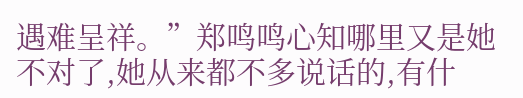遇难呈祥。”郑鸣鸣心知哪里又是她不对了,她从来都不多说话的,有什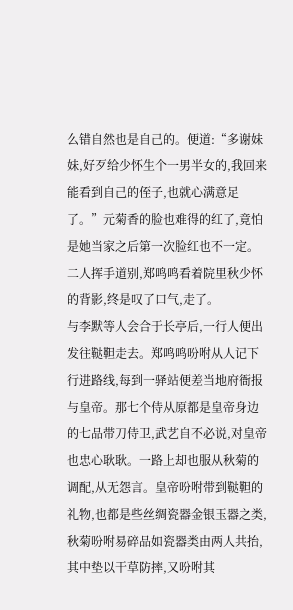么错自然也是自己的。便道:“多谢妹妹,好歹给少怀生个一男半女的,我回来能看到自己的侄子,也就心满意足了。”元菊香的脸也难得的红了,竟怕是她当家之后第一次脸红也不一定。二人挥手道别,郑鸣鸣看着院里秋少怀的背影,终是叹了口气,走了。
与李默等人会合于长亭后,一行人便出发往鞑靼走去。郑鸣鸣吩咐从人记下行进路线,每到一驿站便差当地府衙报与皇帝。那七个侍从原都是皇帝身边的七品带刀侍卫,武艺自不必说,对皇帝也忠心耿耿。一路上却也服从秋菊的调配,从无怨言。皇帝吩咐带到鞑靼的礼物,也都是些丝绸瓷器金银玉器之类,秋菊吩咐易碎品如瓷器类由两人共抬,其中垫以干草防摔,又吩咐其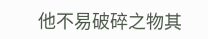他不易破碎之物其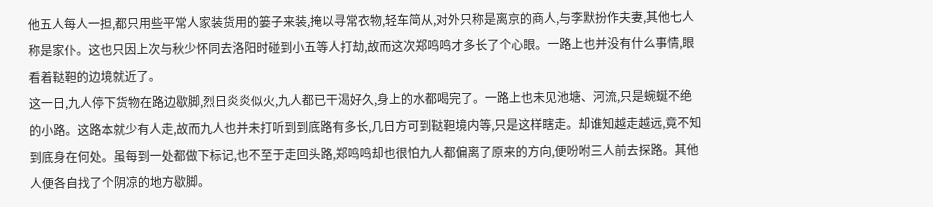他五人每人一担,都只用些平常人家装货用的篓子来装,掩以寻常衣物,轻车简从,对外只称是离京的商人,与李默扮作夫妻,其他七人称是家仆。这也只因上次与秋少怀同去洛阳时碰到小五等人打劫,故而这次郑鸣鸣才多长了个心眼。一路上也并没有什么事情,眼看着鞑靼的边境就近了。
这一日,九人停下货物在路边歇脚,烈日炎炎似火,九人都已干渴好久,身上的水都喝完了。一路上也未见池塘、河流,只是蜿蜒不绝的小路。这路本就少有人走,故而九人也并未打听到到底路有多长,几日方可到鞑靼境内等,只是这样瞎走。却谁知越走越远,竟不知到底身在何处。虽每到一处都做下标记,也不至于走回头路,郑鸣鸣却也很怕九人都偏离了原来的方向,便吩咐三人前去探路。其他人便各自找了个阴凉的地方歇脚。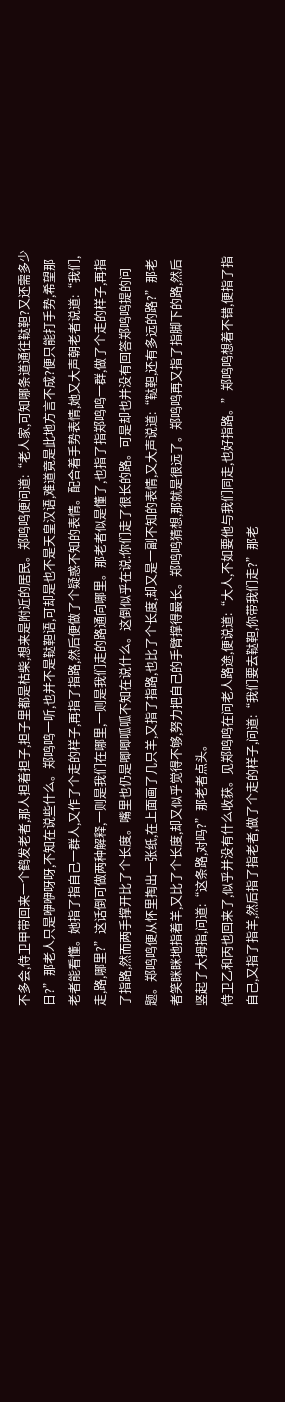不多会,侍卫甲带回来一个鹤发老者,那人担着担子,担子里都是枯柴,想来是附近的居民。郑鸣鸣便问道:“老人家,可知哪条道通往鞑靼?又还需多少日?”那老人只是咿咿呀呀,不知在说些什么。郑鸣鸣一听,也并不是鞑靼语,可却是也不是天皇汉语,难道竟是此地方言不成?便只能打手势,希望那老者能看懂。她指了指自己一群人,又作了个走的样子,再指了指路,然后便做了个疑惑不知的表情。配合着手势表情,她又大声朝老者说道:“我们,走,路,哪里?”这话倒可做两种解释,一则是我们在哪里,一则是我们走的路通向哪里。那老者似是懂了,也指了指郑鸣鸣一群,做了个走的样子,再指了指路,然而两手撑开比了个长度。嘴里也仍是唧唧呱呱不知在说什么。这倒似乎在说:你们走了很长的路。可是却也并没有回答郑鸣鸣提的问题。郑鸣鸣便从怀里掏出一张纸,在上面画了几只羊,又指了指路,也比了个长度,却又是一副不知的表情,又大声说道:“鞑靼,还有多远的路?”那老者笑眯眯地指着羊,又比了个长度,却又似乎觉得不够,努力把自己的手臂撑得最长。郑鸣鸣猜想,那就是很远了。郑鸣鸣再又指了指脚下的路,然后竖起了大拇指,问道:“这条路,对吗?”那老者点头。
侍卫乙和丙也回来了,似乎并没有什么收获。见郑鸣鸣在问老人路途,便说道:“大人,不如要他与我们同走,也好指路。”郑鸣鸣想着不错,便指了指自己,又指了指羊,然后指了指老者,做了个走的样子,问道:“我们要去鞑靼,你带我们走?”那老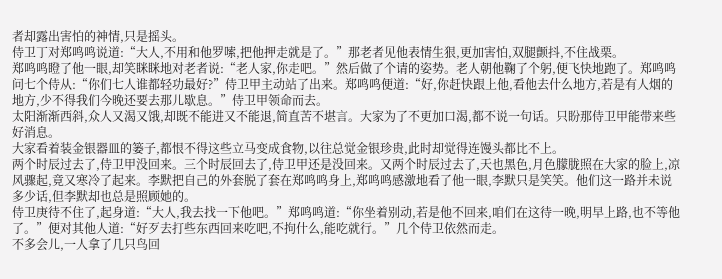者却露出害怕的神情,只是摇头。
侍卫丁对郑鸣鸣说道:“大人,不用和他罗嗦,把他押走就是了。”那老者见他表情生狠,更加害怕,双腿颤抖,不住战栗。
郑鸣鸣瞪了他一眼,却笑眯眯地对老者说:“老人家,你走吧。”然后做了个请的姿势。老人朝他鞠了个躬,便飞快地跑了。郑鸣鸣问七个侍从:“你们七人谁都轻功最好?”侍卫甲主动站了出来。郑鸣鸣便道:“好,你赶快跟上他,看他去什么地方,若是有人烟的地方,少不得我们今晚还要去那儿歇息。”侍卫甲领命而去。
太阳渐渐西斜,众人又渴又饿,却既不能进又不能退,简直苦不堪言。大家为了不更加口渴,都不说一句话。只盼那侍卫甲能带来些好消息。
大家看着装金银器皿的篓子,都恨不得这些立马变成食物,以往总觉金银珍贵,此时却觉得连馒头都比不上。
两个时辰过去了,侍卫甲没回来。三个时辰回去了,侍卫甲还是没回来。又两个时辰过去了,天也黑色,月色朦胧照在大家的脸上,凉风骤起,竟又寒冷了起来。李默把自己的外套脱了套在郑鸣鸣身上,郑鸣鸣感激地看了他一眼,李默只是笑笑。他们这一路并未说多少话,但李默却也总是照顾她的。
侍卫庚待不住了,起身道:“大人,我去找一下他吧。”郑鸣鸣道:“你坐着别动,若是他不回来,咱们在这待一晚,明早上路,也不等他了。”便对其他人道:“好歹去打些东西回来吃吧,不拘什么,能吃就行。”几个侍卫依然而走。
不多会儿,一人拿了几只鸟回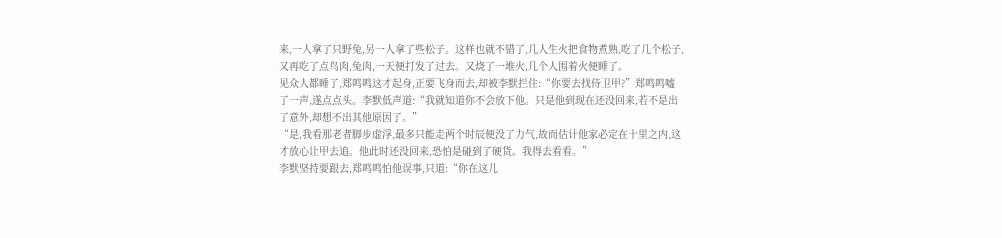来,一人拿了只野兔,另一人拿了些松子。这样也就不错了,几人生火把食物煮熟,吃了几个松子,又再吃了点鸟肉,兔肉,一天便打发了过去。又烧了一堆火,几个人围着火便睡了。
见众人都睡了,郑鸣鸣这才起身,正要飞身而去,却被李默拦住:“你要去找侍卫甲?”郑鸣鸣嘘了一声,遂点点头。李默低声道:“我就知道你不会放下他。只是他到现在还没回来,若不是出了意外,却想不出其他原因了。”
“是,我看那老者脚步虚浮,最多只能走两个时辰便没了力气,故而估计他家必定在十里之内,这才放心让甲去追。他此时还没回来,恐怕是碰到了硬货。我得去看看。”
李默坚持要跟去,郑鸣鸣怕他误事,只道:“你在这儿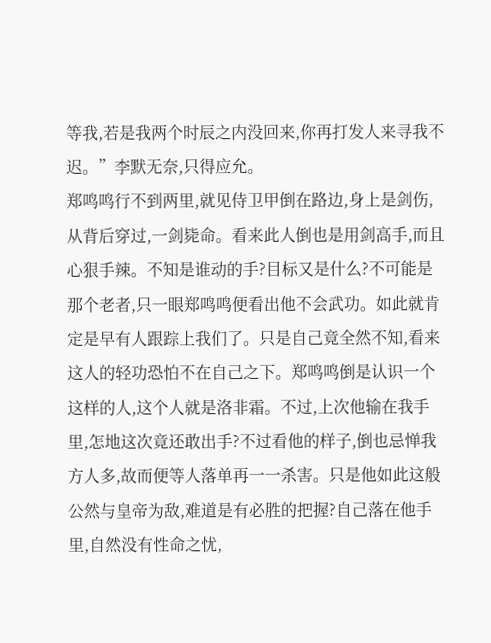等我,若是我两个时辰之内没回来,你再打发人来寻我不迟。”李默无奈,只得应允。
郑鸣鸣行不到两里,就见侍卫甲倒在路边,身上是剑伤,从背后穿过,一剑毙命。看来此人倒也是用剑高手,而且心狠手辣。不知是谁动的手?目标又是什么?不可能是那个老者,只一眼郑鸣鸣便看出他不会武功。如此就肯定是早有人跟踪上我们了。只是自己竟全然不知,看来这人的轻功恐怕不在自己之下。郑鸣鸣倒是认识一个这样的人,这个人就是洛非霜。不过,上次他输在我手里,怎地这次竟还敢出手?不过看他的样子,倒也忌惮我方人多,故而便等人落单再一一杀害。只是他如此这般公然与皇帝为敌,难道是有必胜的把握?自己落在他手里,自然没有性命之忧,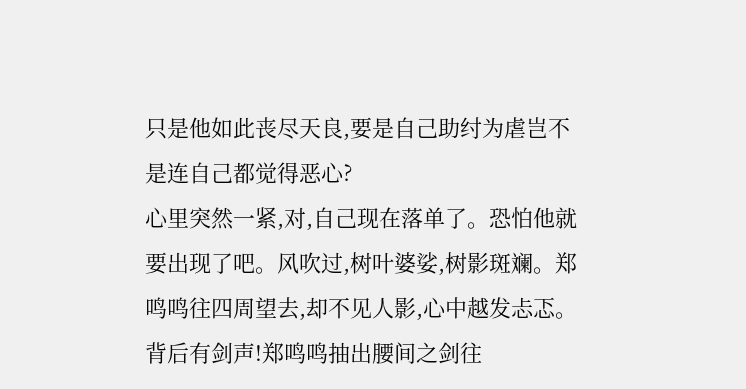只是他如此丧尽天良,要是自己助纣为虐岂不是连自己都觉得恶心?
心里突然一紧,对,自己现在落单了。恐怕他就要出现了吧。风吹过,树叶婆娑,树影斑斓。郑鸣鸣往四周望去,却不见人影,心中越发忐忑。背后有剑声!郑鸣鸣抽出腰间之剑往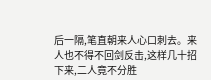后一隔,笔直朝来人心口刺去。来人也不得不回剑反击,这样几十招下来,二人竟不分胜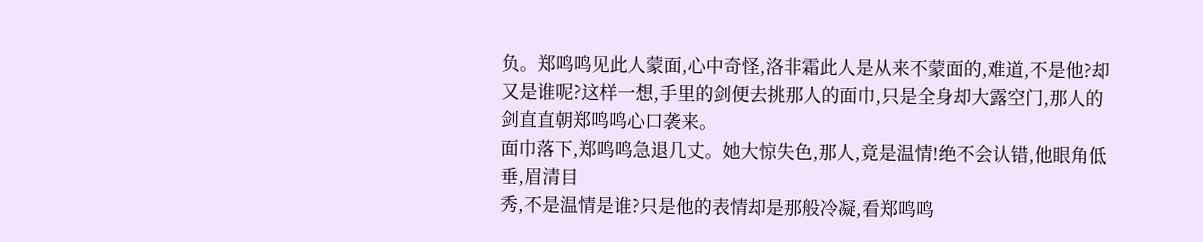负。郑鸣鸣见此人蒙面,心中奇怪,洛非霜此人是从来不蒙面的,难道,不是他?却又是谁呢?这样一想,手里的剑便去挑那人的面巾,只是全身却大露空门,那人的剑直直朝郑鸣鸣心口袭来。
面巾落下,郑鸣鸣急退几丈。她大惊失色,那人,竟是温情!绝不会认错,他眼角低垂,眉清目
秀,不是温情是谁?只是他的表情却是那般冷凝,看郑鸣鸣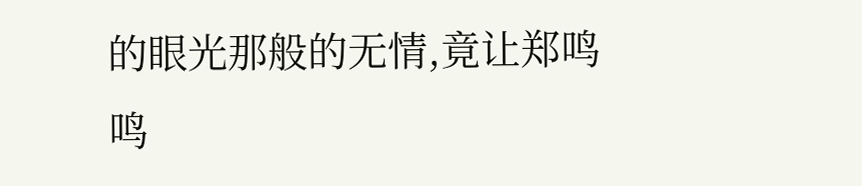的眼光那般的无情,竟让郑鸣鸣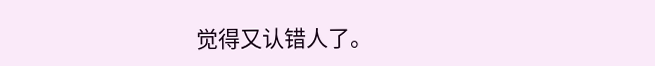觉得又认错人了。